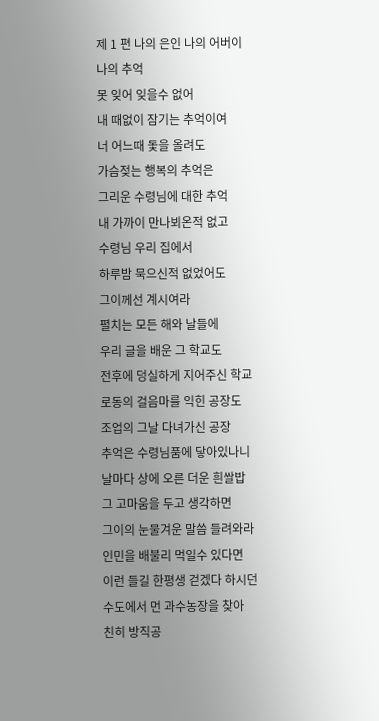제 1 편 나의 은인 나의 어버이
나의 추억
못 잊어 잊을수 없어
내 때없이 잠기는 추억이여
너 어느때 돛을 올려도
가슴젖는 행복의 추억은
그리운 수령님에 대한 추억
내 가까이 만나뵈온적 없고
수령님 우리 집에서
하루밤 묵으신적 없었어도
그이께선 계시여라
펼치는 모든 해와 날들에
우리 글을 배운 그 학교도
전후에 덩실하게 지어주신 학교
로동의 걸음마를 익힌 공장도
조업의 그날 다녀가신 공장
추억은 수령님품에 닿아있나니
날마다 상에 오른 더운 흰쌀밥
그 고마움을 두고 생각하면
그이의 눈물겨운 말씀 들려와라
인민을 배불리 먹일수 있다면
이런 들길 한평생 걷겠다 하시던
수도에서 먼 과수농장을 찾아
친히 방직공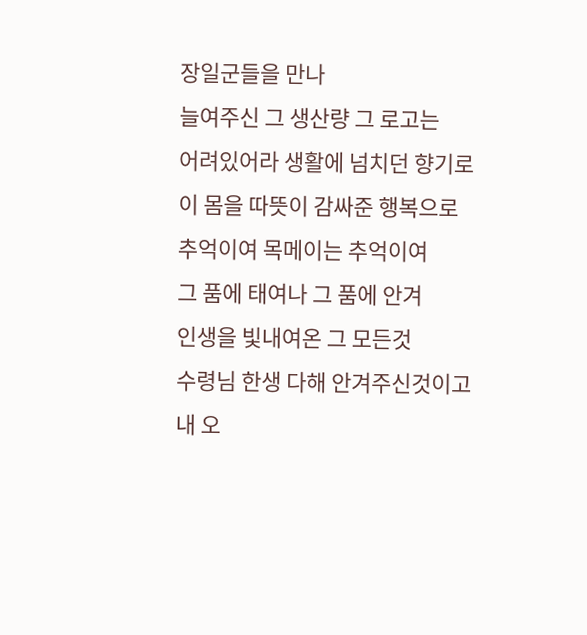장일군들을 만나
늘여주신 그 생산량 그 로고는
어려있어라 생활에 넘치던 향기로
이 몸을 따뜻이 감싸준 행복으로
추억이여 목메이는 추억이여
그 품에 태여나 그 품에 안겨
인생을 빛내여온 그 모든것
수령님 한생 다해 안겨주신것이고
내 오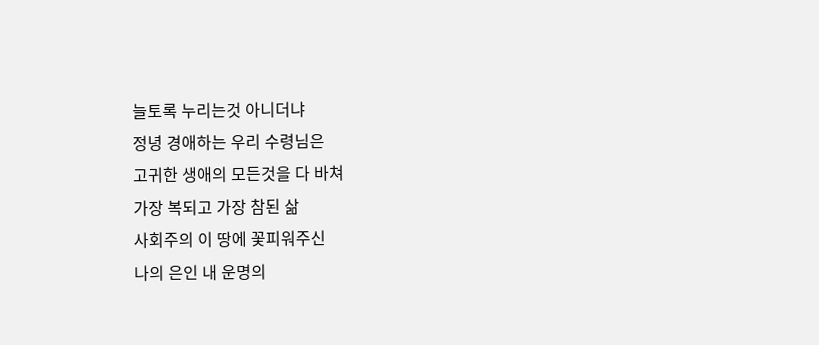늘토록 누리는것 아니더냐
정녕 경애하는 우리 수령님은
고귀한 생애의 모든것을 다 바쳐
가장 복되고 가장 참된 삶
사회주의 이 땅에 꽃피워주신
나의 은인 내 운명의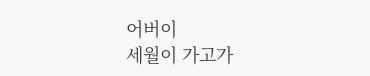어버이
세월이 가고가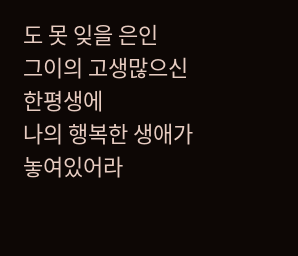도 못 잊을 은인
그이의 고생많으신 한평생에
나의 행복한 생애가 놓여있어라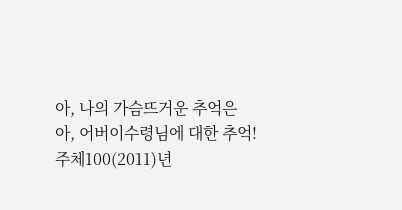아, 나의 가슴뜨거운 추억은
아, 어버이수령님에 대한 추억!
주체100(2011)년